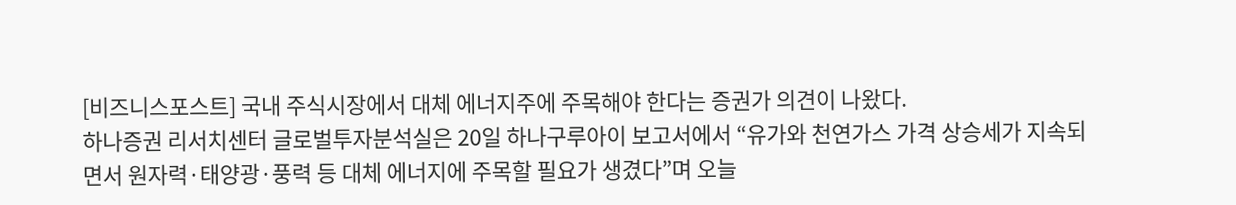[비즈니스포스트] 국내 주식시장에서 대체 에너지주에 주목해야 한다는 증권가 의견이 나왔다.
하나증권 리서치센터 글로벌투자분석실은 20일 하나구루아이 보고서에서 “유가와 천연가스 가격 상승세가 지속되면서 원자력·태양광·풍력 등 대체 에너지에 주목할 필요가 생겼다”며 오늘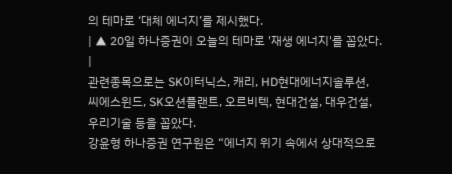의 테마로 ‘대체 에너지’를 제시했다.
| ▲ 20일 하나증권이 오늘의 테마로 '재생 에너지'를 꼽았다. |
관련종목으로는 SK이터닉스, 캐리, HD현대에너지솔루션, 씨에스윈드, SK오션플랜트, 오르비텍, 현대건설, 대우건설, 우리기술 등을 꼽았다.
강윤형 하나증권 연구원은 “에너지 위기 속에서 상대적으로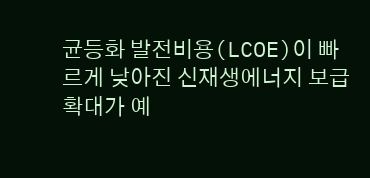균등화 발전비용(LCOE)이 빠르게 낮아진 신재생에너지 보급 확대가 예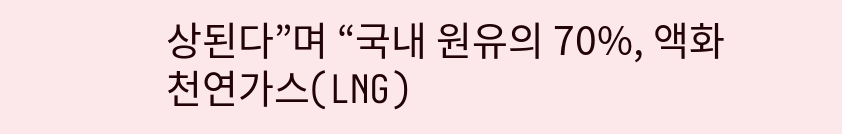상된다”며 “국내 원유의 70%, 액화천연가스(LNG)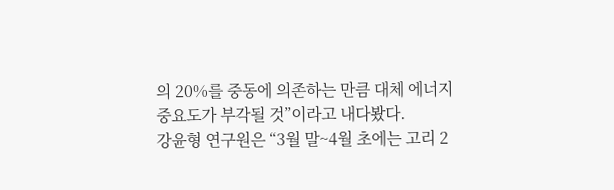의 20%를 중동에 의존하는 만큼 대체 에너지 중요도가 부각될 것”이라고 내다봤다.
강윤형 연구원은 “3월 말~4월 초에는 고리 2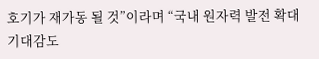호기가 재가동 될 것”이라며 “국내 원자력 발전 확대 기대감도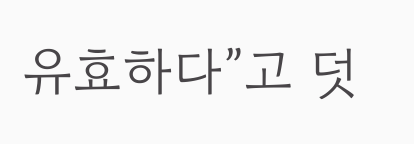유효하다”고 덧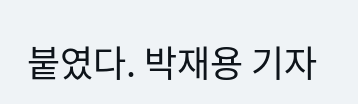붙였다. 박재용 기자